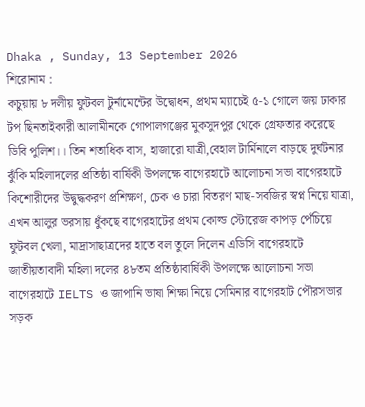Dhaka , Sunday, 13 September 2026
শিরোনাম :
কচুয়ায় ৮ দলীয় ফুটবল টুর্নামেন্টের উদ্বোধন, প্রথম ম্যাচেই ৫-১ গোলে জয় ঢাকার টপ ছিনতাইকারী আলামীনকে গোপালগঞ্জের মুকসুদপুর থেকে গ্রেফতার করেছে ডিবি পুলিশ।। তিন শতাধিক বাস, হাজারো যাত্রী,বেহাল টার্মিনালে বাড়ছে দুর্ঘটনার ঝুঁকি মহিলাদলের প্রতিষ্ঠা বার্ষিকী উপলক্ষে বাগেরহাটে আলোচনা সভা বাগেরহাটে কিশোরীদের উদ্বুদ্ধকরণ প্রশিক্ষণ, চেক ও চারা বিতরণ মাছ-সবজির স্বপ্ন নিয়ে যাত্রা, এখন আলুর ভরসায় ধুঁকছে বাগেরহাটের প্রথম কোল্ড স্টোরেজ কাপড় পেঁচিয়ে ফুটবল খেলা, মাদ্রাসাছাত্রদের হাতে বল তুলে দিলেন এডিসি বাগেরহাটে জাতীয়তাবাদী মহিলা দলের ৪৮তম প্রতিষ্ঠাবার্ষিকী উপলক্ষে আলোচনা সভা বাগেরহাটে IELTS ও জাপানি ভাষা শিক্ষা নিয়ে সেমিনার বাগেরহাট পৌরসভার সড়ক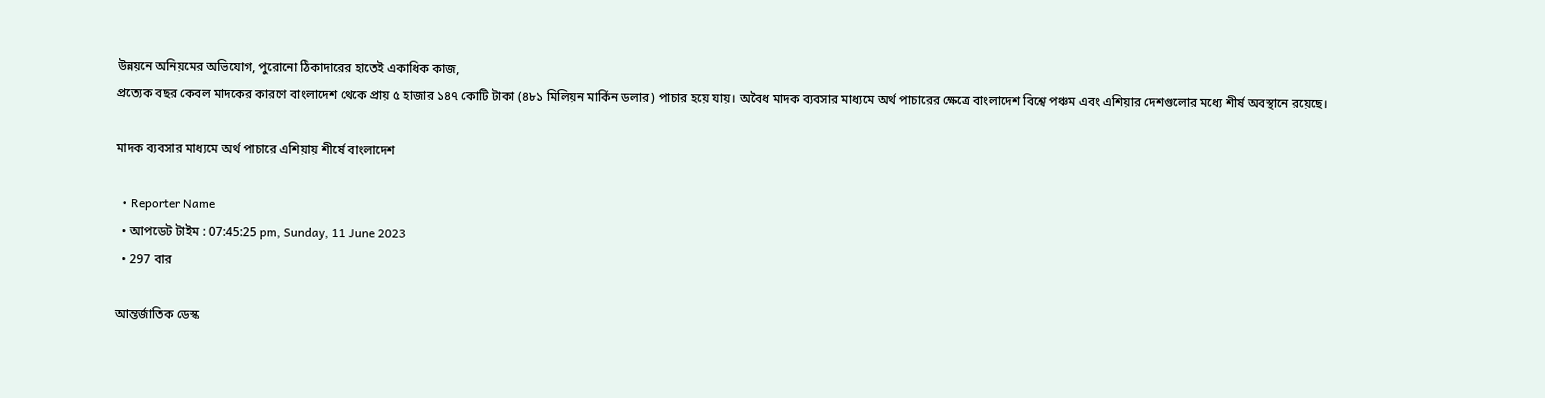উন্নয়নে অনিয়মের অভিযোগ, পুরোনো ঠিকাদারের হাতেই একাধিক কাজ,
প্রত্যেক বছর কেবল মাদকের কারণে বাংলাদেশ থেকে প্রায় ৫ হাজার ১৪৭ কোটি টাকা (৪৮১ মিলিয়ন মার্কিন ডলার) পাচার হয়ে যায়। অবৈধ মাদক ব্যবসার মাধ্যমে অর্থ পাচারের ক্ষেত্রে বাংলাদেশ বিশ্বে পঞ্চম এবং এশিয়ার দেশগুলোর মধ্যে শীর্ষ অবস্থানে রয়েছে।

মাদক ব্যবসার মাধ্যমে অর্থ পাচারে এশিয়ায় শীর্ষে বাংলাদেশ

  • Reporter Name
  • আপডেট টাইম : 07:45:25 pm, Sunday, 11 June 2023
  • 297 বার

আন্তর্জাতিক ডেস্ক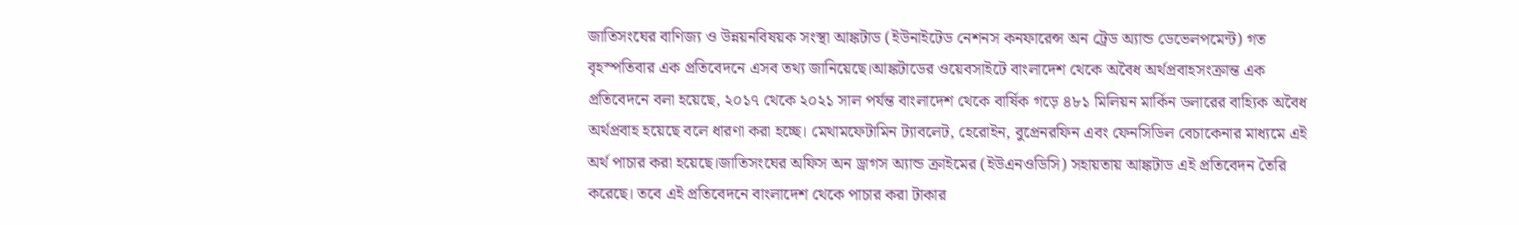জাতিসংঘের বাণিজ্য ও উন্নয়নবিষয়ক সংস্থা আঙ্কটাড (ইউনাইটেড নেশনস কনফারেন্স অন ট্রেড অ্যান্ড ডেভেলপমেন্ট) গত বৃহস্পতিবার এক প্রতিবেদনে এসব তথ্য জানিয়েছে।আঙ্কটাডের ওয়েবসাইটে বাংলাদেশ থেকে অবৈধ অর্থপ্রবাহসংক্রান্ত এক প্রতিবেদনে বলা হয়েছে, ২০১৭ থেকে ২০২১ সাল পর্যন্ত বাংলাদেশ থেকে বার্ষিক গড়ে ৪৮১ মিলিয়ন মার্কিন ডলারের বাহ্যিক অবৈধ অর্থপ্রবাহ হয়েছে বলে ধারণা করা হচ্ছে। মেথামফেটামিন ট্যাবলেট, হেরোইন, বুপ্রেনরফিন এবং ফেনসিডিল বেচাকেনার মাধ্যমে এই অর্থ পাচার করা হয়েছে।জাতিসংঘের অফিস অন ড্রাগস অ্যান্ড ক্রাইমের (ইউএনওডিসি) সহায়তায় আঙ্কটাড এই প্রতিবেদন তৈরি করেছে। তবে এই প্রতিবেদনে বাংলাদেশ থেকে পাচার করা টাকার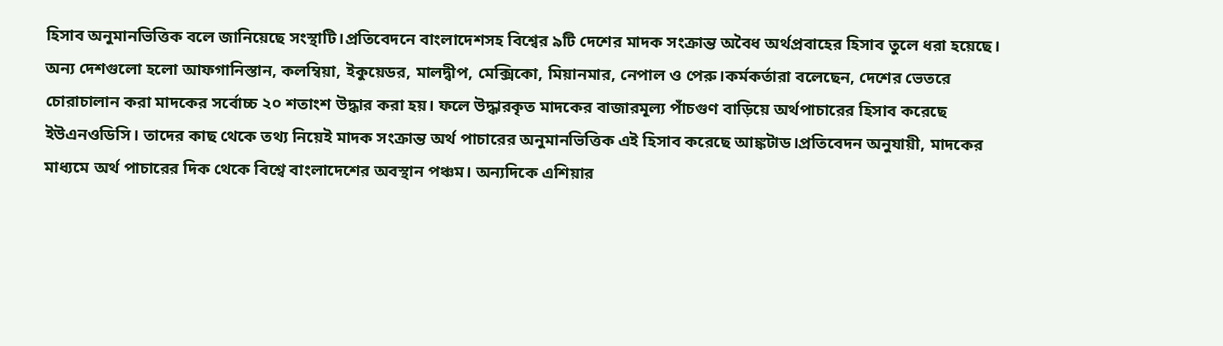হিসাব অনুমানভিত্তিক বলে জানিয়েছে সংস্থাটি।প্রতিবেদনে বাংলাদেশসহ বিশ্বের ৯টি দেশের মাদক সংক্রান্ত অবৈধ অর্থপ্রবাহের হিসাব তুলে ধরা হয়েছে। অন্য দেশগুলো হলো আফগানিস্তান, কলম্বিয়া, ইকুয়েডর, মালদ্বীপ, মেক্সিকো, মিয়ানমার, নেপাল ও পেরু।কর্মকর্তারা বলেছেন, দেশের ভেতরে চোরাচালান করা মাদকের সর্বোচ্চ ২০ শতাংশ উদ্ধার করা হয়। ফলে উদ্ধারকৃত মাদকের বাজারমূল্য পাঁচগুণ বাড়িয়ে অর্থপাচারের হিসাব করেছে ইউএনওডিসি। তাদের কাছ থেকে তথ্য নিয়েই মাদক সংক্রান্ত অর্থ পাচারের অনুমানভিত্তিক এই হিসাব করেছে আঙ্কটাড।প্রতিবেদন অনুযায়ী, মাদকের মাধ্যমে অর্থ পাচারের দিক থেকে বিশ্বে বাংলাদেশের অবস্থান পঞ্চম। অন্যদিকে এশিয়ার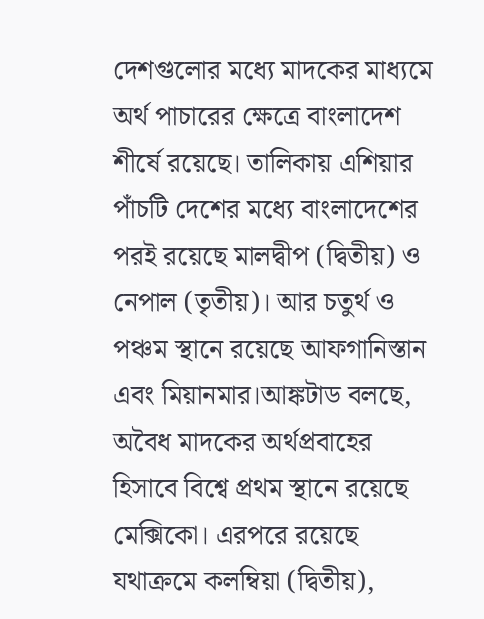দেশগুলোর মধ্যে মাদকের মাধ্যমে অর্থ পাচারের ক্ষেত্রে বাংলাদেশ শীর্ষে রয়েছে। তালিকায় এশিয়ার পাঁচটি দেশের মধ্যে বাংলাদেশের পরই রয়েছে মালদ্বীপ (দ্বিতীয়) ও নেপাল (তৃতীয়)। আর চতুর্থ ও পঞ্চম স্থানে রয়েছে আফগানিস্তান এবং মিয়ানমার।আঙ্কটাড বলছে, অবৈধ মাদকের অর্থপ্রবাহের হিসাবে বিশ্বে প্রথম স্থানে রয়েছে মেক্সিকো। এরপরে রয়েছে যথাক্রমে কলম্বিয়া (দ্বিতীয়),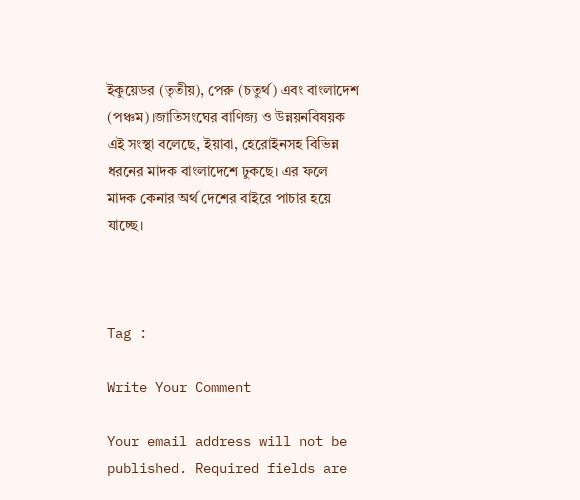ইকুয়েডর (তৃতীয়), পেরু (চতুর্থ) এবং বাংলাদেশ (পঞ্চম)।জাতিসংঘের বাণিজ্য ও উন্নয়নবিষয়ক এই সংস্থা বলেছে, ইয়াবা, হেরোইনসহ বিভিন্ন ধরনের মাদক বাংলাদেশে ঢুকছে। এর ফলে মাদক কেনার অর্থ দেশের বাইরে পাচার হয়ে যাচ্ছে।



Tag :

Write Your Comment

Your email address will not be published. Required fields are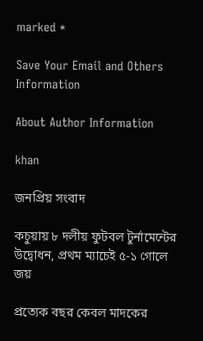marked *

Save Your Email and Others Information

About Author Information

khan

জনপ্রিয় সংবাদ

কচুয়ায় ৮ দলীয় ফুটবল টুর্নামেন্টের উদ্বোধন, প্রথম ম্যাচেই ৫-১ গোলে জয়

প্রত্যেক বছর কেবল মাদকের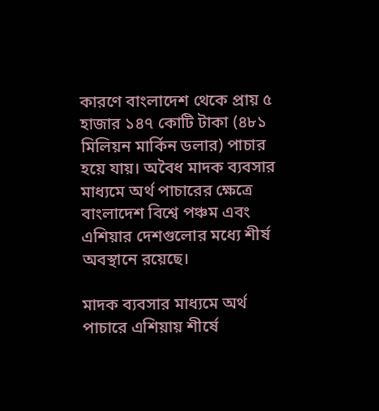কারণে বাংলাদেশ থেকে প্রায় ৫ হাজার ১৪৭ কোটি টাকা (৪৮১ মিলিয়ন মার্কিন ডলার) পাচার হয়ে যায়। অবৈধ মাদক ব্যবসার মাধ্যমে অর্থ পাচারের ক্ষেত্রে বাংলাদেশ বিশ্বে পঞ্চম এবং এশিয়ার দেশগুলোর মধ্যে শীর্ষ অবস্থানে রয়েছে।

মাদক ব্যবসার মাধ্যমে অর্থ পাচারে এশিয়ায় শীর্ষে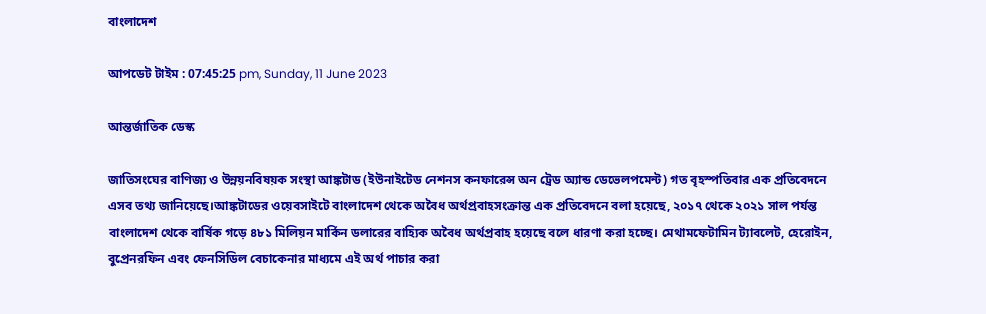বাংলাদেশ

আপডেট টাইম : 07:45:25 pm, Sunday, 11 June 2023

আন্তর্জাতিক ডেস্ক

জাতিসংঘের বাণিজ্য ও উন্নয়নবিষয়ক সংস্থা আঙ্কটাড (ইউনাইটেড নেশনস কনফারেন্স অন ট্রেড অ্যান্ড ডেভেলপমেন্ট) গত বৃহস্পতিবার এক প্রতিবেদনে এসব তথ্য জানিয়েছে।আঙ্কটাডের ওয়েবসাইটে বাংলাদেশ থেকে অবৈধ অর্থপ্রবাহসংক্রান্ত এক প্রতিবেদনে বলা হয়েছে, ২০১৭ থেকে ২০২১ সাল পর্যন্ত বাংলাদেশ থেকে বার্ষিক গড়ে ৪৮১ মিলিয়ন মার্কিন ডলারের বাহ্যিক অবৈধ অর্থপ্রবাহ হয়েছে বলে ধারণা করা হচ্ছে। মেথামফেটামিন ট্যাবলেট, হেরোইন, বুপ্রেনরফিন এবং ফেনসিডিল বেচাকেনার মাধ্যমে এই অর্থ পাচার করা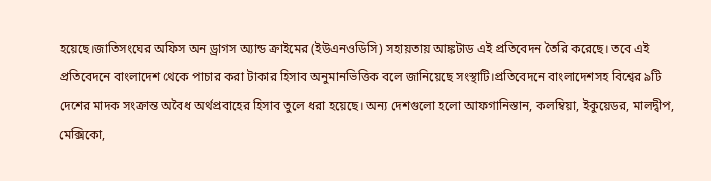হয়েছে।জাতিসংঘের অফিস অন ড্রাগস অ্যান্ড ক্রাইমের (ইউএনওডিসি) সহায়তায় আঙ্কটাড এই প্রতিবেদন তৈরি করেছে। তবে এই প্রতিবেদনে বাংলাদেশ থেকে পাচার করা টাকার হিসাব অনুমানভিত্তিক বলে জানিয়েছে সংস্থাটি।প্রতিবেদনে বাংলাদেশসহ বিশ্বের ৯টি দেশের মাদক সংক্রান্ত অবৈধ অর্থপ্রবাহের হিসাব তুলে ধরা হয়েছে। অন্য দেশগুলো হলো আফগানিস্তান, কলম্বিয়া, ইকুয়েডর, মালদ্বীপ, মেক্সিকো,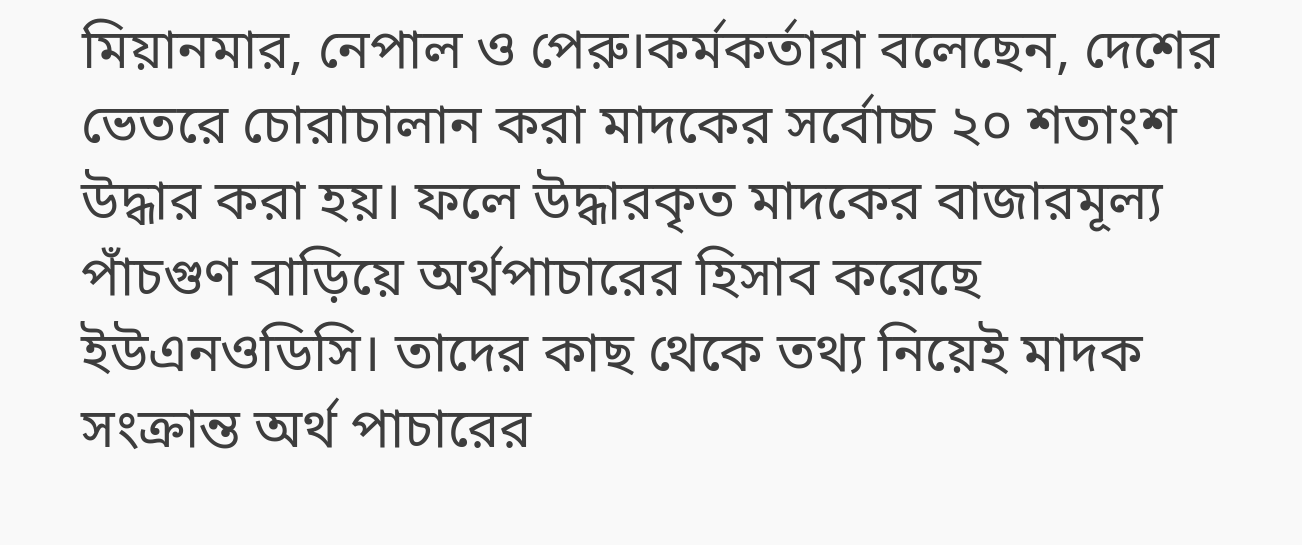মিয়ানমার, নেপাল ও পেরু।কর্মকর্তারা বলেছেন, দেশের ভেতরে চোরাচালান করা মাদকের সর্বোচ্চ ২০ শতাংশ উদ্ধার করা হয়। ফলে উদ্ধারকৃত মাদকের বাজারমূল্য পাঁচগুণ বাড়িয়ে অর্থপাচারের হিসাব করেছে ইউএনওডিসি। তাদের কাছ থেকে তথ্য নিয়েই মাদক সংক্রান্ত অর্থ পাচারের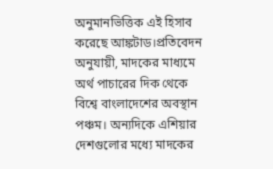অনুমানভিত্তিক এই হিসাব করেছে আঙ্কটাড।প্রতিবেদন অনুযায়ী, মাদকের মাধ্যমে অর্থ পাচারের দিক থেকে বিশ্বে বাংলাদেশের অবস্থান পঞ্চম। অন্যদিকে এশিয়ার দেশগুলোর মধ্যে মাদকের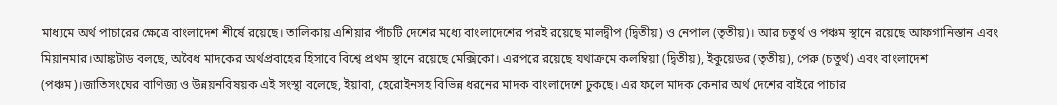মাধ্যমে অর্থ পাচারের ক্ষেত্রে বাংলাদেশ শীর্ষে রয়েছে। তালিকায় এশিয়ার পাঁচটি দেশের মধ্যে বাংলাদেশের পরই রয়েছে মালদ্বীপ (দ্বিতীয়) ও নেপাল (তৃতীয়)। আর চতুর্থ ও পঞ্চম স্থানে রয়েছে আফগানিস্তান এবং মিয়ানমার।আঙ্কটাড বলছে, অবৈধ মাদকের অর্থপ্রবাহের হিসাবে বিশ্বে প্রথম স্থানে রয়েছে মেক্সিকো। এরপরে রয়েছে যথাক্রমে কলম্বিয়া (দ্বিতীয়), ইকুয়েডর (তৃতীয়), পেরু (চতুর্থ) এবং বাংলাদেশ (পঞ্চম)।জাতিসংঘের বাণিজ্য ও উন্নয়নবিষয়ক এই সংস্থা বলেছে, ইয়াবা, হেরোইনসহ বিভিন্ন ধরনের মাদক বাংলাদেশে ঢুকছে। এর ফলে মাদক কেনার অর্থ দেশের বাইরে পাচার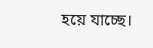হয়ে যাচ্ছে।